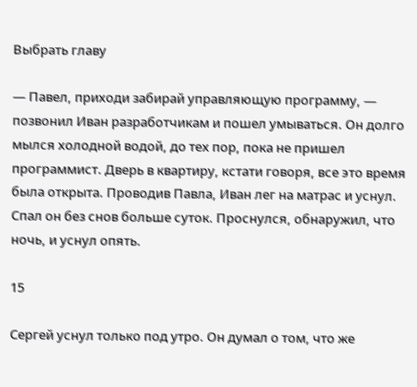Выбрать главу

— Павел, приходи забирай управляющую программу, — позвонил Иван разработчикам и пошел умываться. Он долго мылся холодной водой, до тех пор, пока не пришел программист. Дверь в квартиру, кстати говоря, все это время была открыта. Проводив Павла, Иван лег на матрас и уснул. Спал он без снов больше суток. Проснулся, обнаружил, что ночь, и уснул опять.

15

Сергей уснул только под утро. Он думал о том, что же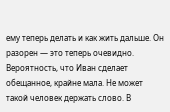ему теперь делать и как жить дальше. Он разорен — это теперь очевидно. Вероятность, что Иван сделает обещанное, крайне мала. Не может такой человек держать слово. В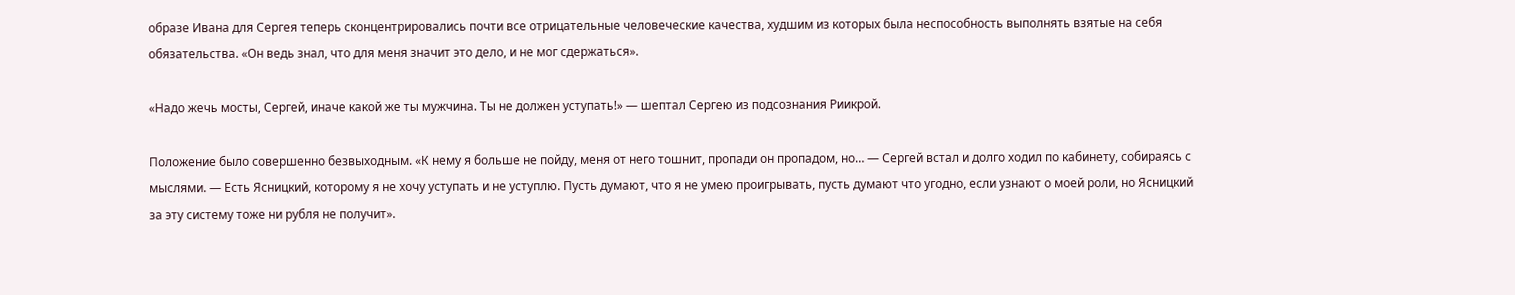образе Ивана для Сергея теперь сконцентрировались почти все отрицательные человеческие качества, худшим из которых была неспособность выполнять взятые на себя обязательства. «Он ведь знал, что для меня значит это дело, и не мог сдержаться».

«Надо жечь мосты, Сергей, иначе какой же ты мужчина. Ты не должен уступать!» — шептал Сергею из подсознания Риикрой.

Положение было совершенно безвыходным. «К нему я больше не пойду, меня от него тошнит, пропади он пропадом, но… — Сергей встал и долго ходил по кабинету, собираясь с мыслями. — Есть Ясницкий, которому я не хочу уступать и не уступлю. Пусть думают, что я не умею проигрывать, пусть думают что угодно, если узнают о моей роли, но Ясницкий за эту систему тоже ни рубля не получит».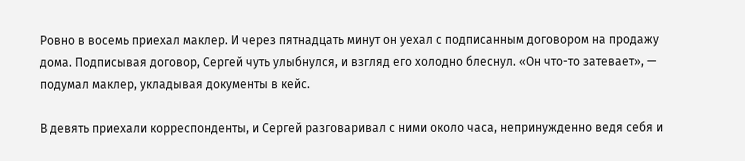Ровно в восемь приехал маклер. И через пятнадцать минут он уехал с подписанным договором на продажу дома. Подписывая договор, Сергей чуть улыбнулся, и взгляд его холодно блеснул. «Он что-то затевает», — подумал маклер, укладывая документы в кейс.

В девять приехали корреспонденты, и Сергей разговаривал с ними около часа, непринужденно ведя себя и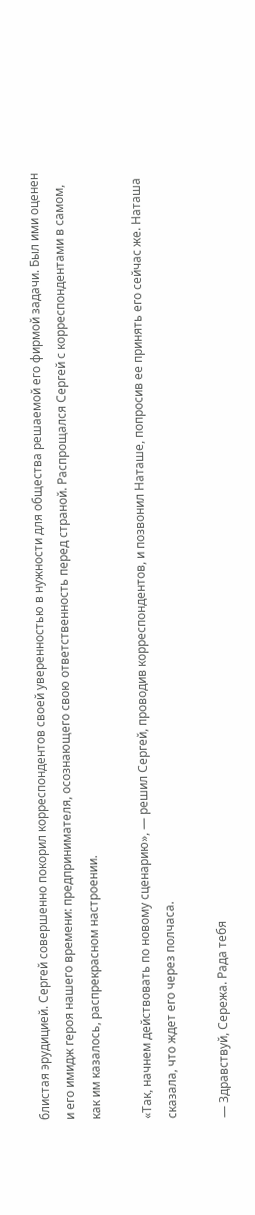блистая эрудицией. Сергей совершенно покорил корреспондентов своей уверенностью в нужности для общества решаемой его фирмой задачи. Был ими оценен и его имидж героя нашего времени: предпринимателя, осознающего свою ответственность перед страной. Распрощался Сергей с корреспондентами в самом, как им казалось, распрекрасном настроении.

«Так, начнем действовать по новому сценарию», — решил Сергей, проводив корреспондентов, и позвонил Наташе, попросив ее принять его сейчас же. Наташа сказала, что ждет его через полчаса.

— Здравствуй, Сережа. Рада тебя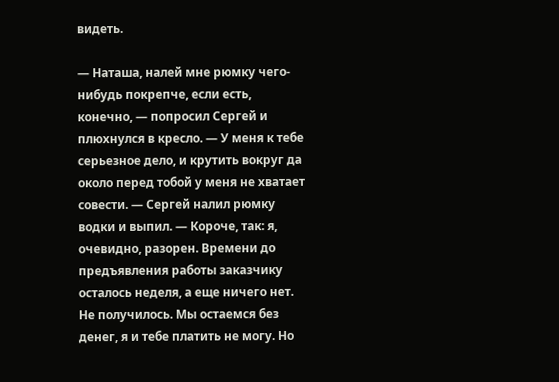видеть.

— Наташа, налей мне рюмку чего-нибудь покрепче, если есть, конечно, — попросил Сергей и плюхнулся в кресло. — У меня к тебе серьезное дело, и крутить вокруг да около перед тобой у меня не хватает совести. — Сергей налил рюмку водки и выпил. — Короче, так: я, очевидно, разорен. Времени до предъявления работы заказчику осталось неделя, а еще ничего нет. Не получилось. Мы остаемся без денег, я и тебе платить не могу. Но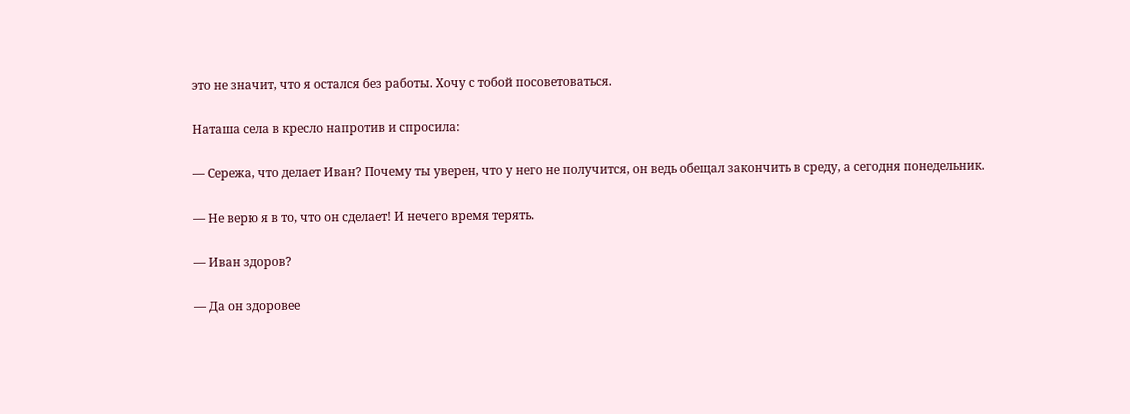это не значит, что я остался без работы. Хочу с тобой посоветоваться.

Наташа села в кресло напротив и спросила:

— Сережа, что делает Иван? Почему ты уверен, что у него не получится, он ведь обещал закончить в среду, а сегодня понедельник.

— Не верю я в то, что он сделает! И нечего время терять.

— Иван здоров?

— Да он здоровее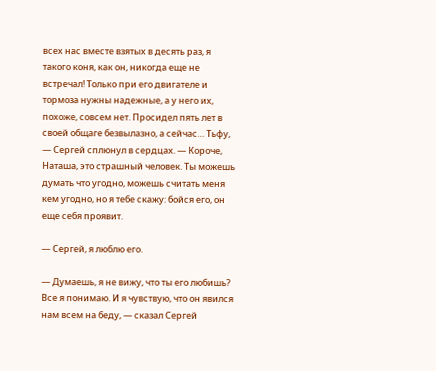всех нас вместе взятых в десять раз, я такого коня, как он, никогда еще не встречал! Только при его двигателе и тормоза нужны надежные, а у него их, похоже, совсем нет. Просидел пять лет в своей общаге безвылазно, а сейчас… Тьфу, — Сергей сплюнул в сердцах. — Короче, Наташа, это страшный человек. Ты можешь думать что угодно, можешь считать меня кем угодно, но я тебе скажу: бойся его, он еще себя проявит.

— Сергей, я люблю его.

— Думаешь, я не вижу, что ты его любишь? Все я понимаю. И я чувствую, что он явился нам всем на беду, — сказал Сергей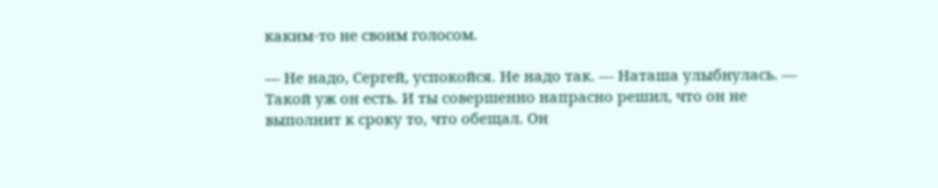каким-то не своим голосом.

— Не надо, Сергей, успокойся. Не надо так. — Наташа улыбнулась. — Такой уж он есть. И ты совершенно напрасно решил, что он не выполнит к сроку то, что обещал. Он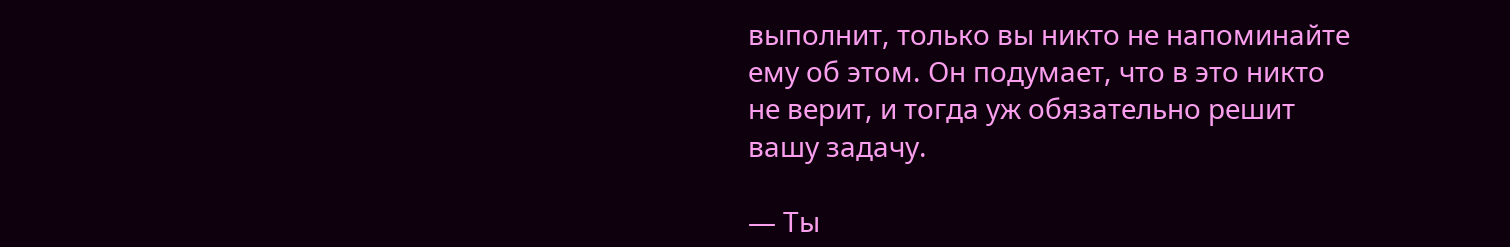выполнит, только вы никто не напоминайте ему об этом. Он подумает, что в это никто не верит, и тогда уж обязательно решит вашу задачу.

— Ты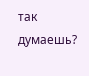так думаешь?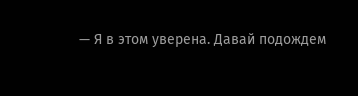— Я в этом уверена. Давай подождем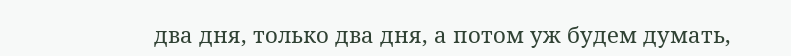два дня, только два дня, а потом уж будем думать,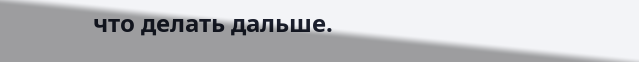что делать дальше.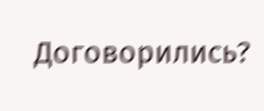Договорились?